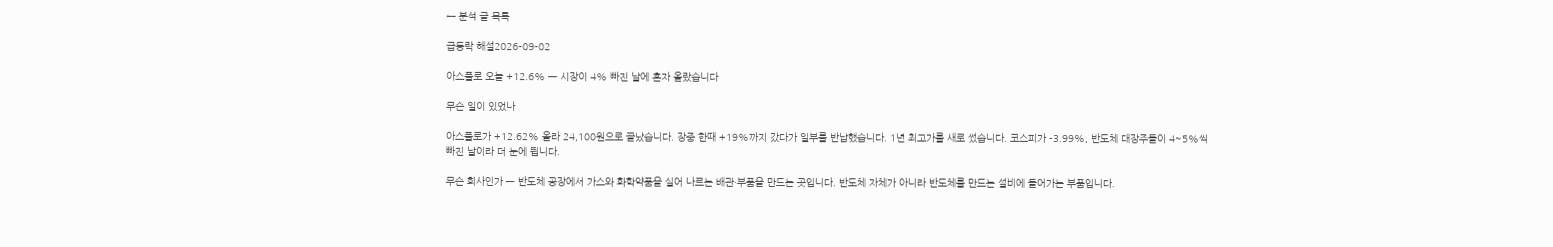← 분석 글 목록

급등락 해설2026-09-02

아스플로 오늘 +12.6% — 시장이 4% 빠진 날에 혼자 올랐습니다

무슨 일이 있었나

아스플로가 +12.62% 올라 24,100원으로 끝났습니다. 장중 한때 +19%까지 갔다가 일부를 반납했습니다. 1년 최고가를 새로 썼습니다. 코스피가 -3.99%, 반도체 대장주들이 4~5%씩 빠진 날이라 더 눈에 띕니다.

무슨 회사인가 — 반도체 공장에서 가스와 화학약품을 실어 나르는 배관·부품을 만드는 곳입니다. 반도체 자체가 아니라 반도체를 만드는 설비에 들어가는 부품입니다.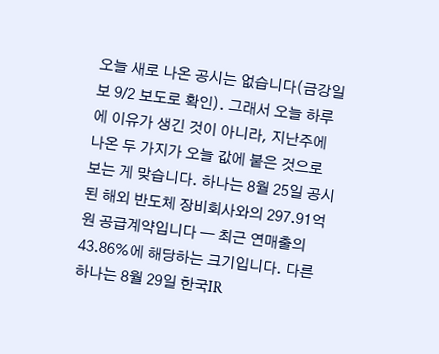오늘 새로 나온 공시는 없습니다(금강일보 9/2 보도로 확인). 그래서 오늘 하루에 이유가 생긴 것이 아니라, 지난주에 나온 두 가지가 오늘 값에 붙은 것으로 보는 게 맞습니다. 하나는 8월 25일 공시된 해외 반도체 장비회사와의 297.91억원 공급계약입니다 — 최근 연매출의 43.86%에 해당하는 크기입니다. 다른 하나는 8월 29일 한국IR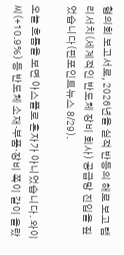협의회 보고서로, 2026년을 실적 반등의 해로 보고 램리서치(세계적인 반도체 장비 회사) 공급망 진입을 짚었습니다(핀포인트뉴스 8/29).

오늘 흐름을 보면 아스플로 혼자가 아니었습니다. 와이씨(+10.9%) 등 반도체 소재·부품·장비 쪽이 같이 올랐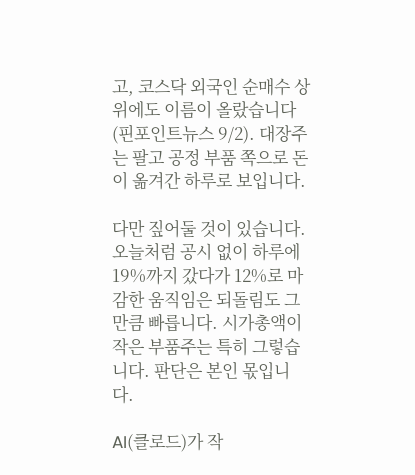고, 코스닥 외국인 순매수 상위에도 이름이 올랐습니다(핀포인트뉴스 9/2). 대장주는 팔고 공정 부품 쪽으로 돈이 옮겨간 하루로 보입니다.

다만 짚어둘 것이 있습니다. 오늘처럼 공시 없이 하루에 19%까지 갔다가 12%로 마감한 움직임은 되돌림도 그만큼 빠릅니다. 시가총액이 작은 부품주는 특히 그렇습니다. 판단은 본인 몫입니다.

AI(클로드)가 작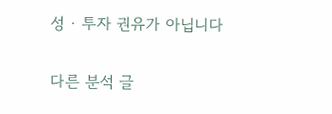성 · 투자 권유가 아닙니다

다른 분석 글